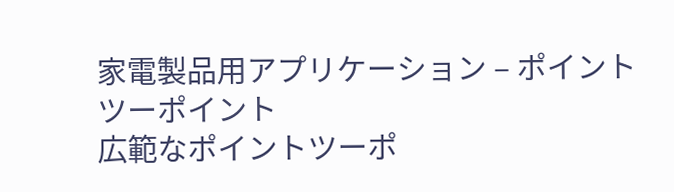家電製品用アプリケーション – ポイントツーポイント
広範なポイントツーポ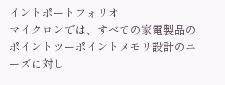イントポートフォリオ
マイクロンでは、すべての家電製品のポイントツーポイントメモリ設計のニーズに対し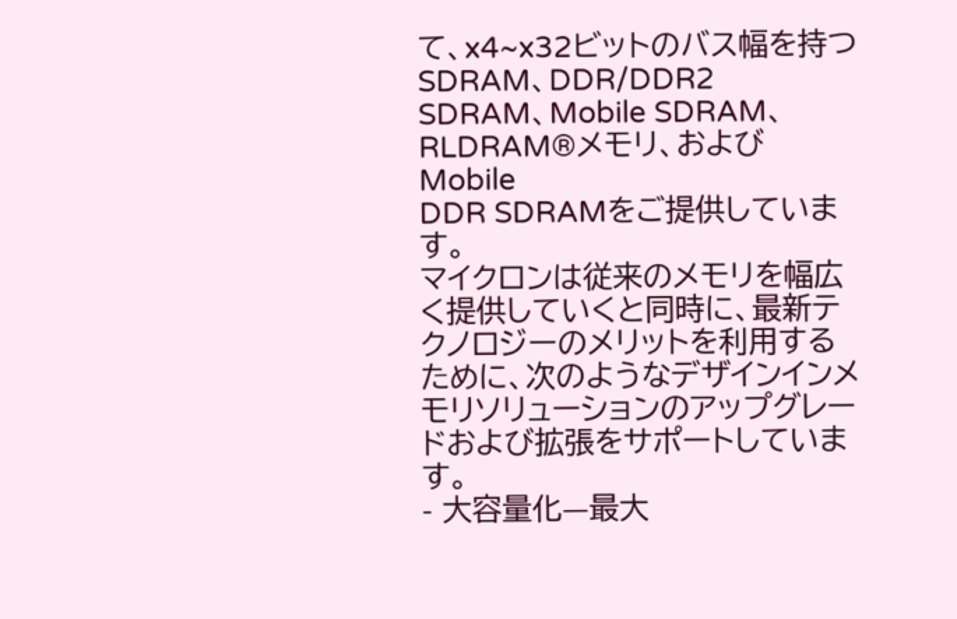て、x4~x32ビットのバス幅を持つSDRAM、DDR/DDR2
SDRAM、Mobile SDRAM、RLDRAM®メモリ、およびMobile
DDR SDRAMをご提供しています。
マイクロンは従来のメモリを幅広く提供していくと同時に、最新テクノロジーのメリットを利用するために、次のようなデザインインメモリソリューションのアップグレードおよび拡張をサポートしています。
- 大容量化—最大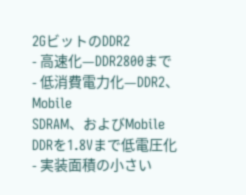2GビットのDDR2
- 高速化—DDR2800まで
- 低消費電力化—DDR2、Mobile
SDRAM、およびMobile DDRを1.8Vまで低電圧化
- 実装面積の小さい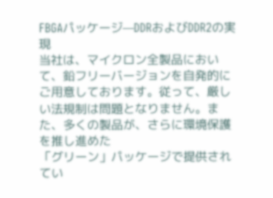FBGAパッケージ—DDRおよびDDR2の実現
当社は、マイクロン全製品において、鉛フリーバージョンを自発的にご用意しております。従って、厳しい法規制は問題となりません。また、多くの製品が、さらに環境保護を推し進めた
「グリーン」パッケージで提供されてい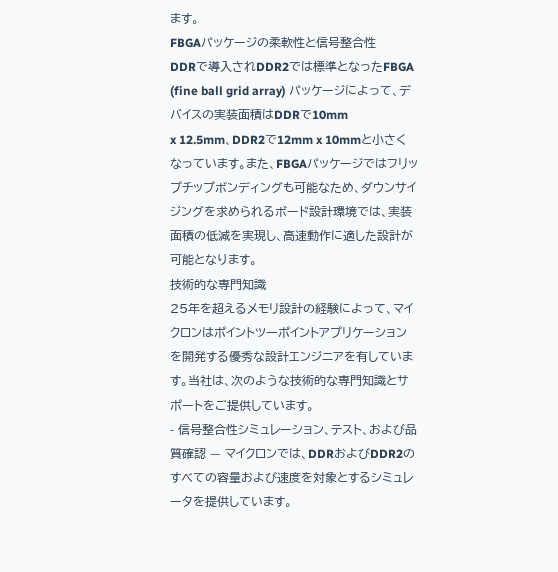ます。
FBGAパッケージの柔軟性と信号整合性
DDRで導入されDDR2では標準となったFBGA
(fine ball grid array) パッケージによって、デバイスの実装面積はDDRで10mm
x 12.5mm、DDR2で12mm x 10mmと小さくなっています。また、FBGAパッケージではフリップチップボンディングも可能なため、ダウンサイジングを求められるボード設計環境では、実装面積の低減を実現し、高速動作に適した設計が可能となります。
技術的な専門知識
25年を超えるメモリ設計の経験によって、マイクロンはポイントツーポイントアプリケーションを開発する優秀な設計エンジニアを有しています。当社は、次のような技術的な専門知識とサポートをご提供しています。
- 信号整合性シミュレーション、テスト、および品質確認 — マイクロンでは、DDRおよびDDR2のすべての容量および速度を対象とするシミュレータを提供しています。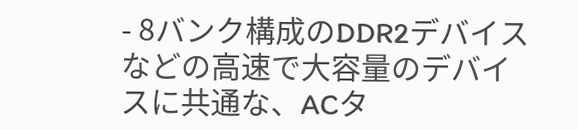- 8バンク構成のDDR2デバイスなどの高速で大容量のデバイスに共通な、ACタ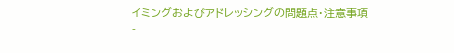イミングおよびアドレッシングの問題点・注意事項
-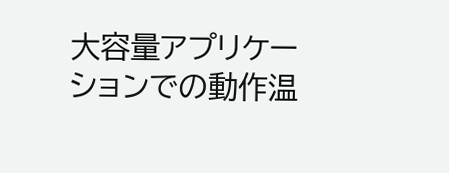大容量アプリケーションでの動作温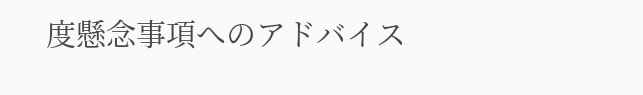度懸念事項へのアドバイス